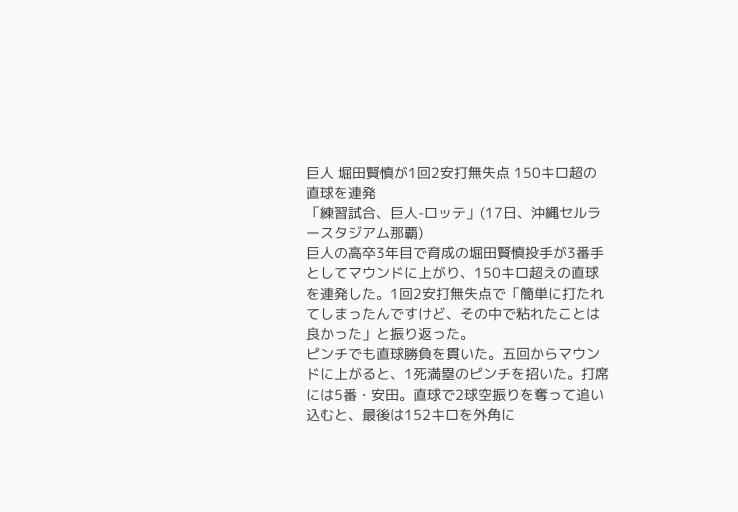巨人 堀田賢慎が1回2安打無失点 150キロ超の直球を連発
「練習試合、巨人-ロッテ」(17日、沖縄セルラースタジアム那覇)
巨人の高卒3年目で育成の堀田賢慎投手が3番手としてマウンドに上がり、150キロ超えの直球を連発した。1回2安打無失点で「簡単に打たれてしまったんですけど、その中で粘れたことは良かった」と振り返った。
ピンチでも直球勝負を貫いた。五回からマウンドに上がると、1死満塁のピンチを招いた。打席には5番・安田。直球で2球空振りを奪って追い込むと、最後は152キロを外角に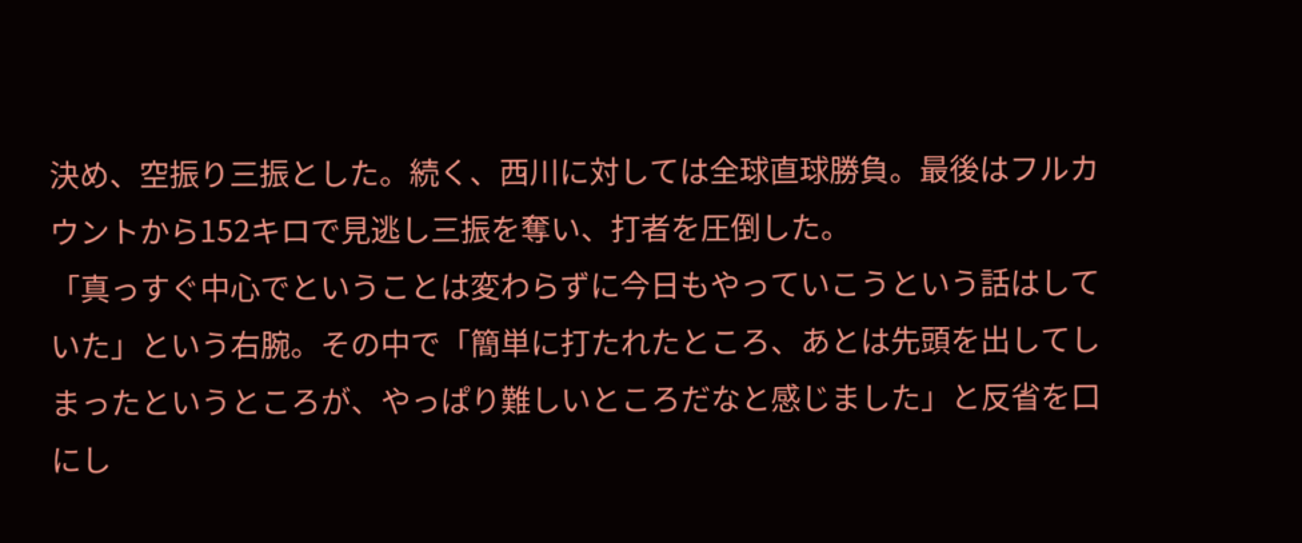決め、空振り三振とした。続く、西川に対しては全球直球勝負。最後はフルカウントから152キロで見逃し三振を奪い、打者を圧倒した。
「真っすぐ中心でということは変わらずに今日もやっていこうという話はしていた」という右腕。その中で「簡単に打たれたところ、あとは先頭を出してしまったというところが、やっぱり難しいところだなと感じました」と反省を口にし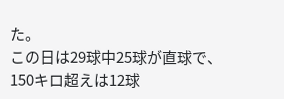た。
この日は29球中25球が直球で、150キロ超えは12球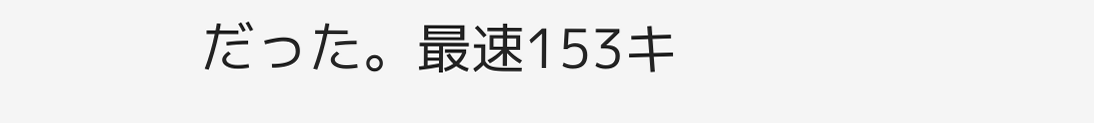だった。最速153キ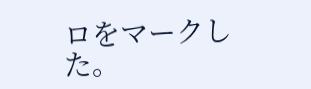ロをマークした。